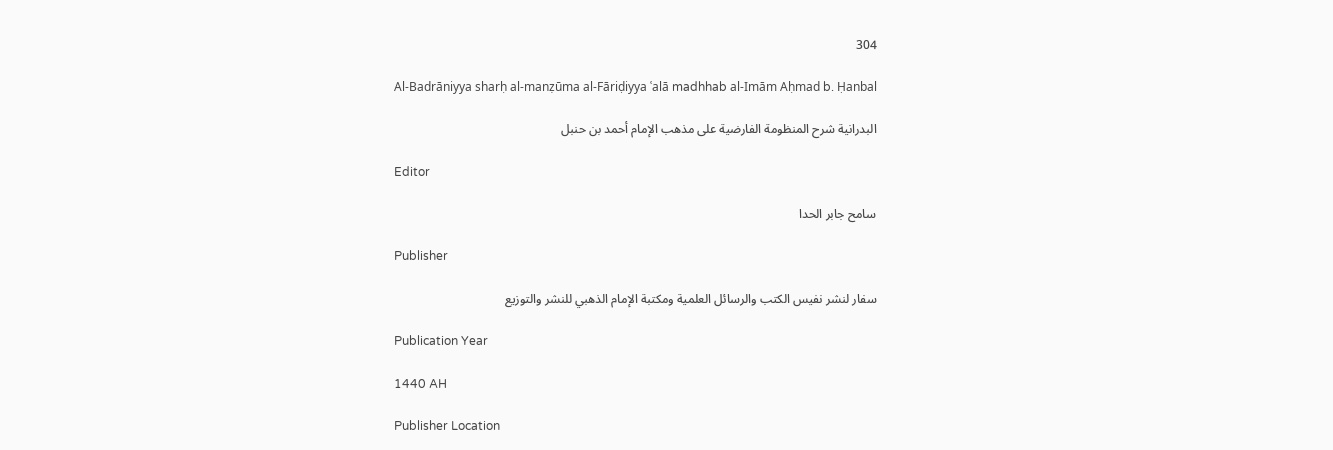304

Al-Badrāniyya sharḥ al-manẓūma al-Fāriḍiyya ʿalā madhhab al-Imām Aḥmad b. Ḥanbal

البدرانية شرح المنظومة الفارضية على مذهب الإمام أحمد بن حنبل

Editor

سامح جابر الحدا

Publisher

سفار لنشر نفيس الكتب والرسائل العلمية ومكتبة الإمام الذهبي للنشر والتوزيع

Publication Year

1440 AH

Publisher Location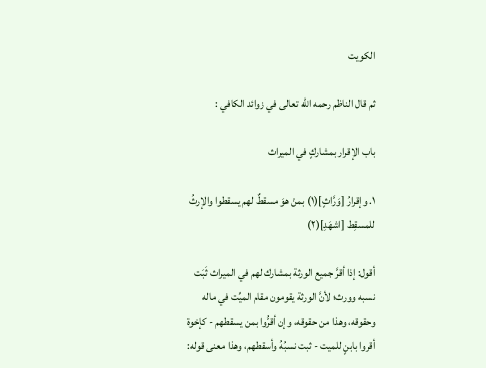الكويت

ثم قال الناظم رحمه الله تعالى في زوائد الكافي :

باب الإقرار بمشاركٍ في الميراث

١. وإقرارُ [وَرَّاثٍ](١) بمنْ هوَ مسقطٌ لهم يسقطوا والإرثُ للمسقِط [اشهَدِ](٢)

أقول: إذا أقرَّ جميع الورثة بمشارك لهم في الميراث ثَبَت نسبه وورث؛ لأنَّ الورثة يقومون مقام الميِّت في ماله وحقوقه، وهذا من حقوقه، وإن أقرُّوا بمن يسقطهم - كإخوة أقروا بابنٍ للميت - ثبت نسبُهُ وأسقطهم، وهذا معنى قوله: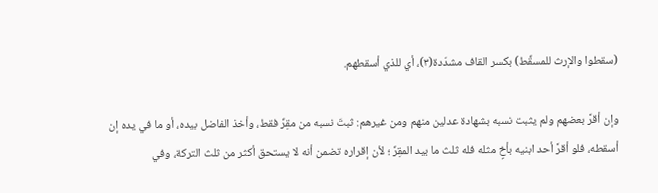(سقطوا والإرث للمسقِّط) بكسر القاف مشدّدة(٣)، أي للذي أسقطهم.

وإن أقرَّ بعضهم ولم يثبت نسبه بشهادة عدلين منهم ومن غيرهم: ثبتَ نسبه من مقِرِّ فقط، وأخذ الفاضل بيده، أو ما في يده إن أسقطه، فلو أقرَّ أحد ابنيه بأخٍ مثله فله ثلث ما بيد المقِرِّ ؛ لأن إقراره تضمن أنه لا يستحق أكثر من ثلث التركة، وفي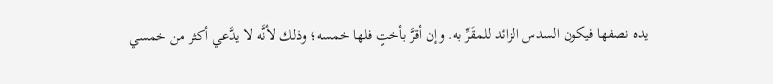يده نصفها فيكون السدس الزائد للمقَرِّ به. وإن أقرَّ بأختٍ فلها خمسه؛ وذلك لأنَّه لا يدَّعي أكثر من خمسي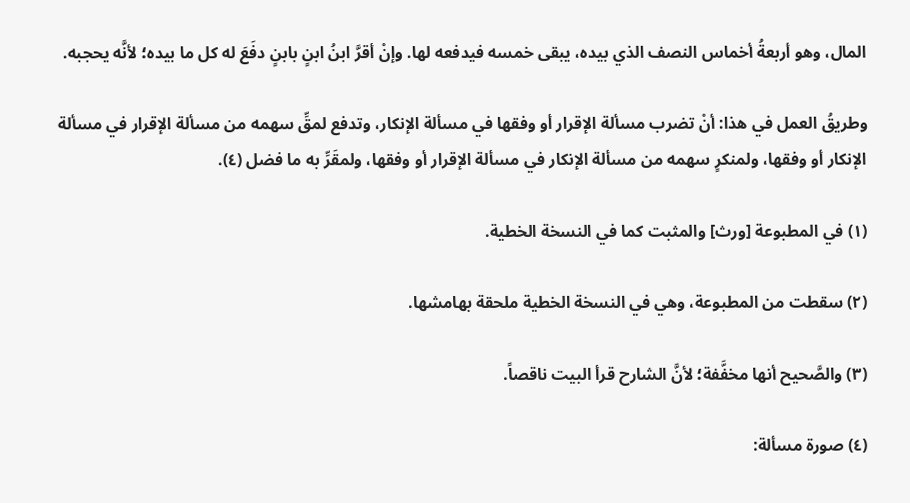المال، وهو أربعةُ أخماس النصف الذي بيده، يبقى خمسه فيدفعه لها. وإنْ أقرَّ ابنُ ابنٍ بابنٍ دفَعَ له كل ما بيده؛ لأنَّه یحجبه.

وطريقُ العمل في هذا: أنْ تضرب مسألة الإقرار أو وفقها في مسألة الإنكار، وتدفع لمقِّ سهمه من مسألة الإقرار في مسألة الإنكار أو وفقها، ولمنكرٍ سهمه من مسألة الإنكار في مسألة الإقرار أو وفقها، ولمقَرِّ به ما فضل (٤).

(١) في المطبوعة [ورث] والمثبت كما في النسخة الخطية.

(٢) سقطت من المطبوعة، وهي في النسخة الخطية ملحقة بهامشها.

(٣) والصَّحيح أنها مخفَّفة؛ لأنَّ الشارح قرأ البيت ناقصاً.

(٤) صورة مسألة: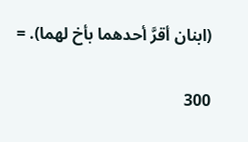(ابنان أقرَّ أحدهما بأخ لهما). =

300